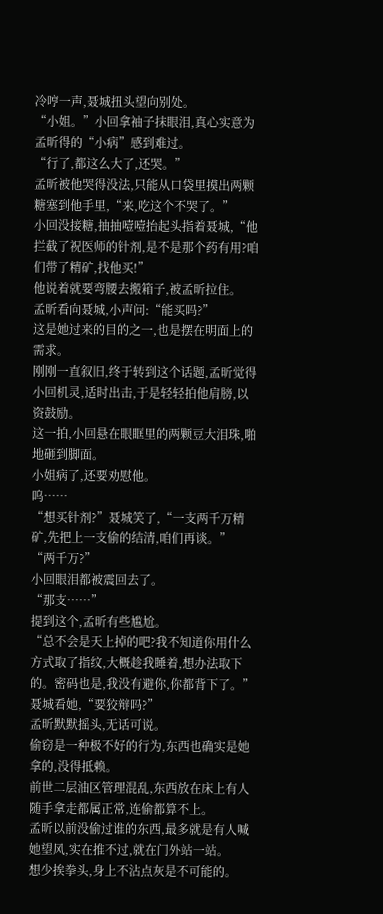冷哼一声,聂城扭头望向别处。
“小姐。”小回拿袖子抹眼泪,真心实意为孟昕得的“小病”感到难过。
“行了,都这么大了,还哭。”
孟昕被他哭得没法,只能从口袋里摸出两颗糖塞到他手里,“来,吃这个不哭了。”
小回没接糖,抽抽噎噎抬起头指着聂城,“他拦截了祝医师的针剂,是不是那个药有用?咱们带了精矿,找他买!”
他说着就要弯腰去搬箱子,被孟昕拉住。
孟昕看向聂城,小声问:“能买吗?”
这是她过来的目的之一,也是摆在明面上的需求。
刚刚一直叙旧,终于转到这个话题,孟昕觉得小回机灵,适时出击,于是轻轻拍他肩膀,以资鼓励。
这一拍,小回悬在眼眶里的两颗豆大泪珠,啪地砸到脚面。
小姐病了,还要劝慰他。
呜……
“想买针剂?”聂城笑了,“一支两千万精矿,先把上一支偷的结清,咱们再谈。”
“两千万?”
小回眼泪都被震回去了。
“那支……”
提到这个,孟昕有些尴尬。
“总不会是天上掉的吧?我不知道你用什么方式取了指纹,大概趁我睡着,想办法取下的。密码也是,我没有避你,你都背下了。”聂城看她,“要狡辩吗?”
孟昕默默摇头,无话可说。
偷窃是一种极不好的行为,东西也确实是她拿的,没得抵赖。
前世二层油区管理混乱,东西放在床上有人随手拿走都属正常,连偷都算不上。
孟昕以前没偷过谁的东西,最多就是有人喊她望风,实在推不过,就在门外站一站。
想少挨拳头,身上不沾点灰是不可能的。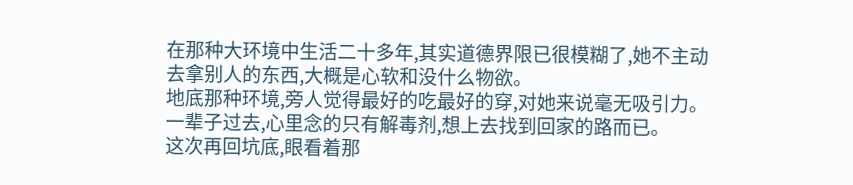在那种大环境中生活二十多年,其实道德界限已很模糊了,她不主动去拿别人的东西,大概是心软和没什么物欲。
地底那种环境,旁人觉得最好的吃最好的穿,对她来说毫无吸引力。
一辈子过去,心里念的只有解毒剂,想上去找到回家的路而已。
这次再回坑底,眼看着那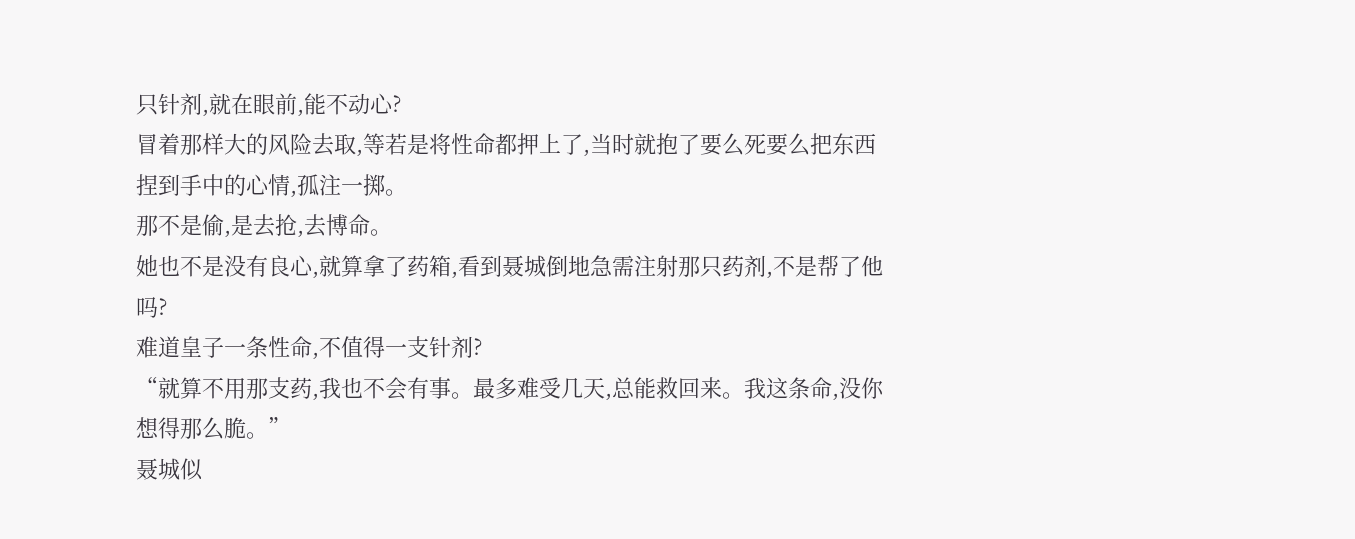只针剂,就在眼前,能不动心?
冒着那样大的风险去取,等若是将性命都押上了,当时就抱了要么死要么把东西捏到手中的心情,孤注一掷。
那不是偷,是去抢,去博命。
她也不是没有良心,就算拿了药箱,看到聂城倒地急需注射那只药剂,不是帮了他吗?
难道皇子一条性命,不值得一支针剂?
“就算不用那支药,我也不会有事。最多难受几天,总能救回来。我这条命,没你想得那么脆。”
聂城似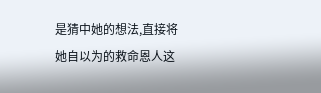是猜中她的想法,直接将她自以为的救命恩人这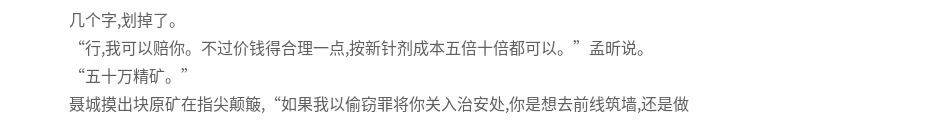几个字,划掉了。
“行,我可以赔你。不过价钱得合理一点,按新针剂成本五倍十倍都可以。”孟昕说。
“五十万精矿。”
聂城摸出块原矿在指尖颠簸,“如果我以偷窃罪将你关入治安处,你是想去前线筑墙,还是做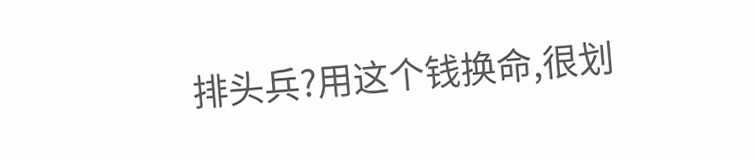排头兵?用这个钱换命,很划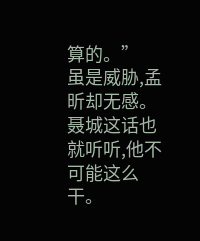算的。”
虽是威胁,孟昕却无感。
聂城这话也就听听,他不可能这么干。